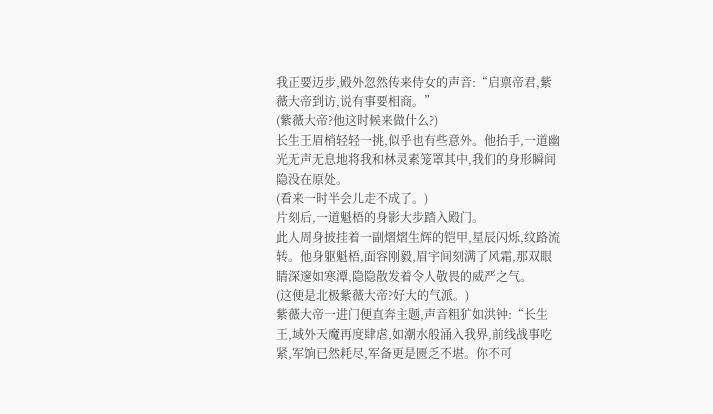我正要迈步,殿外忽然传来侍女的声音:“启禀帝君,紫薇大帝到访,说有事要相商。”
(紫薇大帝?他这时候来做什么?)
长生王眉梢轻轻一挑,似乎也有些意外。他抬手,一道幽光无声无息地将我和林灵素笼罩其中,我们的身形瞬间隐没在原处。
(看来一时半会儿走不成了。)
片刻后,一道魁梧的身影大步踏入殿门。
此人周身披挂着一副熠熠生辉的铠甲,星辰闪烁,纹路流转。他身躯魁梧,面容刚毅,眉宇间刻满了风霜,那双眼睛深邃如寒潭,隐隐散发着令人敬畏的威严之气。
(这便是北极紫薇大帝?好大的气派。)
紫薇大帝一进门便直奔主题,声音粗犷如洪钟:“长生王,域外天魔再度肆虐,如潮水般涌入我界,前线战事吃紧,军饷已然耗尽,军备更是匮乏不堪。你不可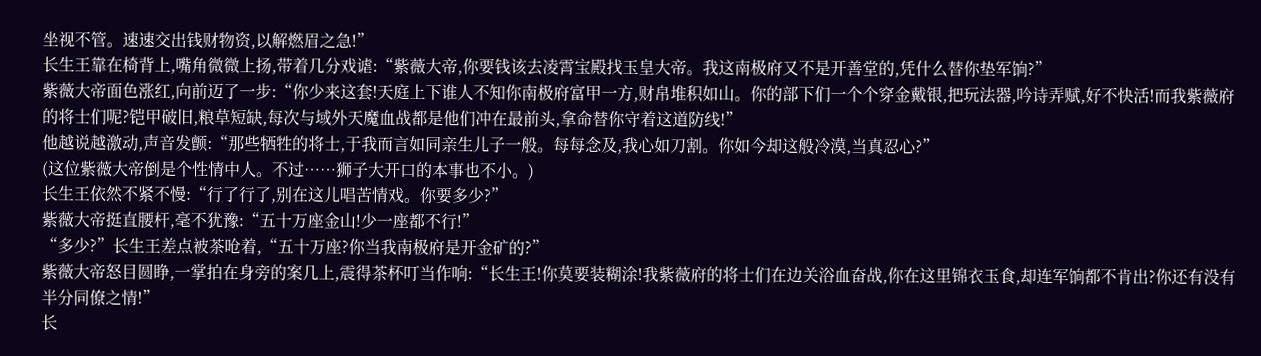坐视不管。速速交出钱财物资,以解燃眉之急!”
长生王靠在椅背上,嘴角微微上扬,带着几分戏谑:“紫薇大帝,你要钱该去凌霄宝殿找玉皇大帝。我这南极府又不是开善堂的,凭什么替你垫军饷?”
紫薇大帝面色涨红,向前迈了一步:“你少来这套!天庭上下谁人不知你南极府富甲一方,财帛堆积如山。你的部下们一个个穿金戴银,把玩法器,吟诗弄赋,好不快活!而我紫薇府的将士们呢?铠甲破旧,粮草短缺,每次与域外天魔血战都是他们冲在最前头,拿命替你守着这道防线!”
他越说越激动,声音发颤:“那些牺牲的将士,于我而言如同亲生儿子一般。每每念及,我心如刀割。你如今却这般冷漠,当真忍心?”
(这位紫薇大帝倒是个性情中人。不过……狮子大开口的本事也不小。)
长生王依然不紧不慢:“行了行了,别在这儿唱苦情戏。你要多少?”
紫薇大帝挺直腰杆,毫不犹豫:“五十万座金山!少一座都不行!”
“多少?”长生王差点被茶呛着,“五十万座?你当我南极府是开金矿的?”
紫薇大帝怒目圆睁,一掌拍在身旁的案几上,震得茶杯叮当作响:“长生王!你莫要装糊涂!我紫薇府的将士们在边关浴血奋战,你在这里锦衣玉食,却连军饷都不肯出?你还有没有半分同僚之情!”
长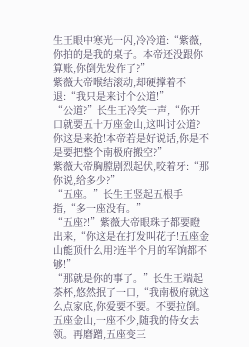生王眼中寒光一闪,冷冷道:“紫薇,你拍的是我的桌子。本帝还没跟你算账,你倒先发作了?”
紫薇大帝喉结滚动,却硬撑着不退:“我只是来讨个公道!”
“公道?”长生王冷笑一声,“你开口就要五十万座金山,这叫讨公道?你这是来抢!本帝若是好说话,你是不是要把整个南极府搬空?”
紫薇大帝胸膛剧烈起伏,咬着牙:“那你说,给多少?”
“五座。”长生王竖起五根手指,“多一座没有。”
“五座?!”紫薇大帝眼珠子都要瞪出来,“你这是在打发叫花子!五座金山能顶什么用?连半个月的军饷都不够!”
“那就是你的事了。”长生王端起茶杯,悠然抿了一口,“我南极府就这么点家底,你爱要不要。不要拉倒。五座金山,一座不少,随我的侍女去领。再磨蹭,五座变三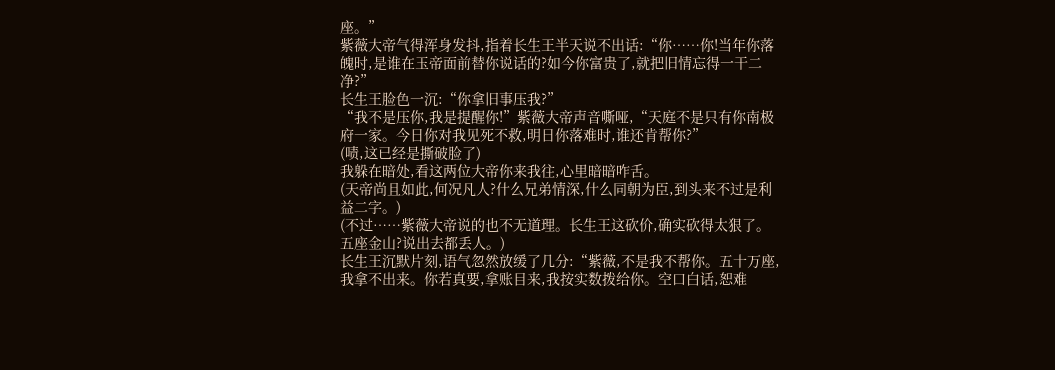座。”
紫薇大帝气得浑身发抖,指着长生王半天说不出话:“你……你!当年你落魄时,是谁在玉帝面前替你说话的?如今你富贵了,就把旧情忘得一干二净?”
长生王脸色一沉:“你拿旧事压我?”
“我不是压你,我是提醒你!”紫薇大帝声音嘶哑,“天庭不是只有你南极府一家。今日你对我见死不救,明日你落难时,谁还肯帮你?”
(啧,这已经是撕破脸了)
我躲在暗处,看这两位大帝你来我往,心里暗暗咋舌。
(天帝尚且如此,何况凡人?什么兄弟情深,什么同朝为臣,到头来不过是利益二字。)
(不过……紫薇大帝说的也不无道理。长生王这砍价,确实砍得太狠了。五座金山?说出去都丢人。)
长生王沉默片刻,语气忽然放缓了几分:“紫薇,不是我不帮你。五十万座,我拿不出来。你若真要,拿账目来,我按实数拨给你。空口白话,恕难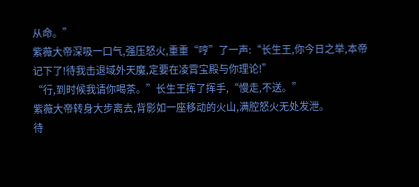从命。”
紫薇大帝深吸一口气,强压怒火,重重“哼”了一声:“长生王,你今日之举,本帝记下了!待我击退域外天魔,定要在凌霄宝殿与你理论!”
“行,到时候我请你喝茶。”长生王挥了挥手,“慢走,不送。”
紫薇大帝转身大步离去,背影如一座移动的火山,满腔怒火无处发泄。
待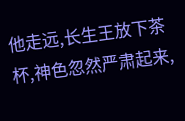他走远,长生王放下茶杯,神色忽然严肃起来,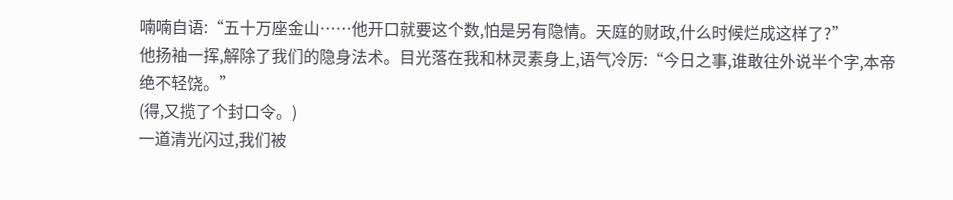喃喃自语:“五十万座金山……他开口就要这个数,怕是另有隐情。天庭的财政,什么时候烂成这样了?”
他扬袖一挥,解除了我们的隐身法术。目光落在我和林灵素身上,语气冷厉:“今日之事,谁敢往外说半个字,本帝绝不轻饶。”
(得,又揽了个封口令。)
一道清光闪过,我们被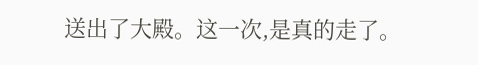送出了大殿。这一次,是真的走了。